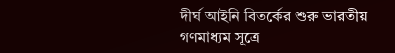দীর্ঘ আইনি বিতর্কের শুরু ভারতীয় গণমাধ্যম সূত্রে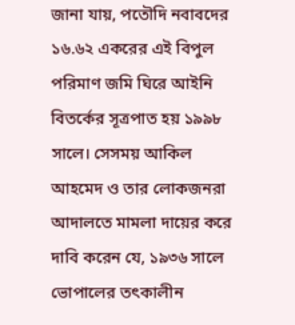জানা যায়, পতৌদি নবাবদের ১৬.৬২ একরের এই বিপুল পরিমাণ জমি ঘিরে আইনি বিতর্কের সূত্রপাত হয় ১৯৯৮ সালে। সেসময় আকিল আহমেদ ও তার লোকজনরা আদালতে মামলা দায়ের করে দাবি করেন যে, ১৯৩৬ সালে ভোপালের তৎকালীন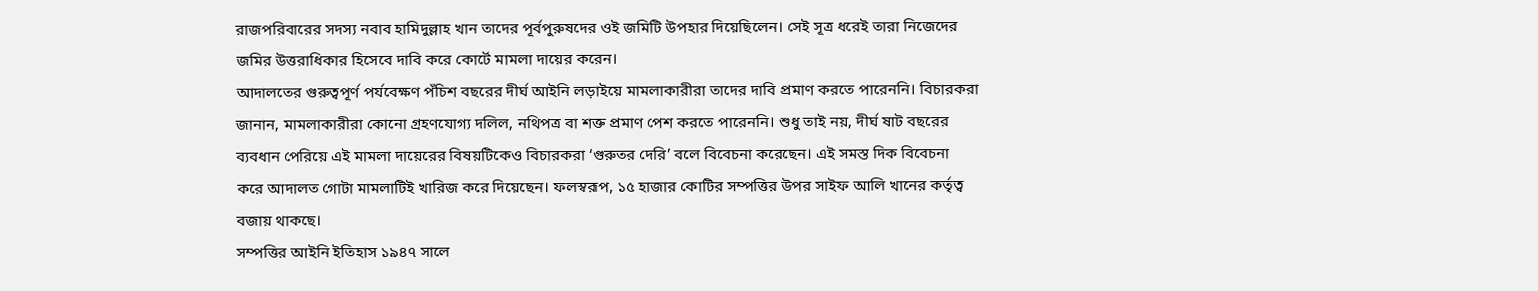রাজপরিবারের সদস্য নবাব হামিদুল্লাহ খান তাদের পূর্বপুরুষদের ওই জমিটি উপহার দিয়েছিলেন। সেই সূত্র ধরেই তারা নিজেদের জমির উত্তরাধিকার হিসেবে দাবি করে কোর্টে মামলা দায়ের করেন।
আদালতের গুরুত্বপূর্ণ পর্যবেক্ষণ পঁচিশ বছরের দীর্ঘ আইনি লড়াইয়ে মামলাকারীরা তাদের দাবি প্রমাণ করতে পারেননি। বিচারকরা জানান, মামলাকারীরা কোনো গ্রহণযোগ্য দলিল, নথিপত্র বা শক্ত প্রমাণ পেশ করতে পারেননি। শুধু তাই নয়, দীর্ঘ ষাট বছরের ব্যবধান পেরিয়ে এই মামলা দায়েরের বিষয়টিকেও বিচারকরা ‘গুরুতর দেরি’ বলে বিবেচনা করেছেন। এই সমস্ত দিক বিবেচনা করে আদালত গোটা মামলাটিই খারিজ করে দিয়েছেন। ফলস্বরূপ, ১৫ হাজার কোটির সম্পত্তির উপর সাইফ আলি খানের কর্তৃত্ব বজায় থাকছে।
সম্পত্তির আইনি ইতিহাস ১৯৪৭ সালে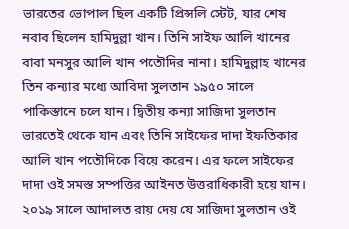ভারতের ভোপাল ছিল একটি প্রিন্সলি স্টেট, যার শেষ নবাব ছিলেন হামিদুল্লা খান। তিনি সাইফ আলি খানের বাবা মনসুর আলি খান পতৌদির নানা। হামিদুল্লাহ খানের তিন কন্যার মধ্যে আবিদা সুলতান ১৯৫০ সালে পাকিস্তানে চলে যান। দ্বিতীয় কন্যা সাজিদা সুলতান ভারতেই থেকে যান এবং তিনি সাইফের দাদা ইফতিকার আলি খান পতৌদিকে বিয়ে করেন। এর ফলে সাইফের দাদা ওই সমস্ত সম্পত্তির আইনত উত্তরাধিকারী হয়ে যান।
২০১৯ সালে আদালত রায় দেয় যে সাজিদা সুলতান ওই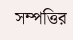সম্পত্তির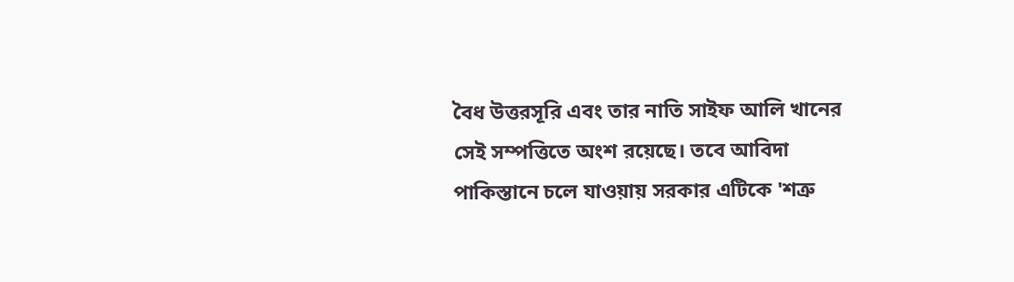বৈধ উত্তরসূরি এবং তার নাতি সাইফ আলি খানের সেই সম্পত্তিতে অংশ রয়েছে। তবে আবিদা পাকিস্তানে চলে যাওয়ায় সরকার এটিকে 'শত্রু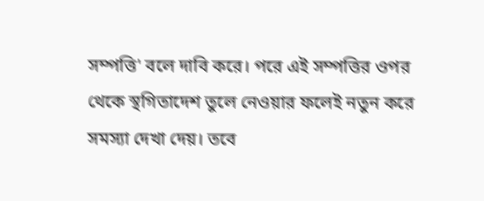সম্পত্তি' বলে দাবি করে। পরে এই সম্পত্তির ওপর থেকে স্থগিতাদেশ তুলে নেওয়ার ফলেই নতুন করে সমস্যা দেখা দেয়। তবে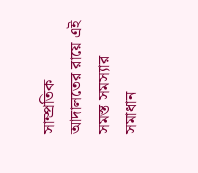সাম্প্রতিক আদালতের রায়ে এই সমস্ত সমস্যার সমাধান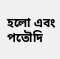হলো এবং পতৌদি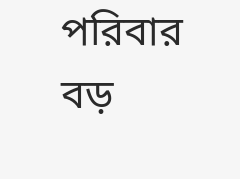পরিবার বড়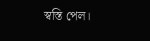স্বস্তি পেল।